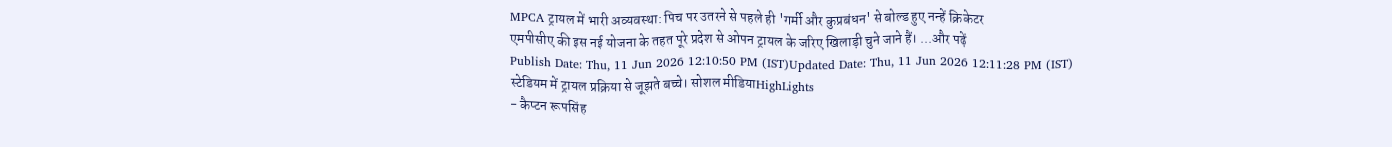MPCA ट्रायल में भारी अव्यवस्था: पिच पर उतरने से पहले ही 'गर्मी और कुप्रबंधन' से बोल्ड हुए नन्हें क्रिकेटर
एमपीसीए की इस नई योजना के तहत पूरे प्रदेश से ओपन ट्रायल के जरिए खिलाड़ी चुने जाने हैं। ...और पढ़ें
Publish Date: Thu, 11 Jun 2026 12:10:50 PM (IST)Updated Date: Thu, 11 Jun 2026 12:11:28 PM (IST)
स्टेडियम में ट्रायल प्रक्रिया से जूझते बच्चे। सोशल मीडियाHighLights
- कैप्टन रूपसिंह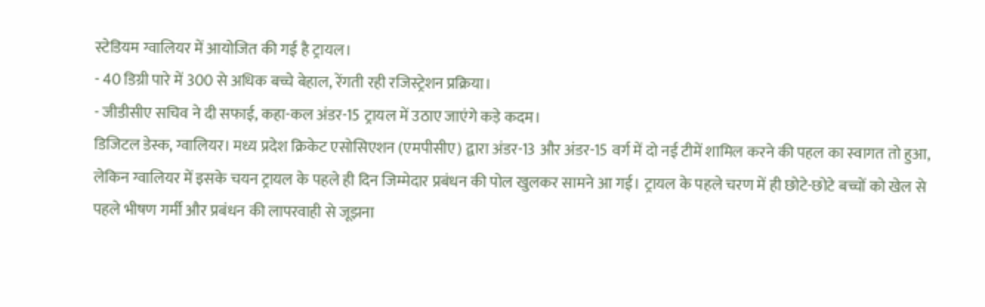स्टेडियम ग्वालियर में आयोजित की गई है ट्रायल।
- 40 डिग्री पारे में 300 से अधिक बच्चे बेहाल, रेंगती रही रजिस्ट्रेशन प्रक्रिया।
- जीडीसीए सचिव ने दी सफाई, कहा-कल अंडर-15 ट्रायल में उठाए जाएंगे कड़े कदम।
डिजिटल डेस्क, ग्वालियर। मध्य प्रदेश क्रिकेट एसोसिएशन (एमपीसीए) द्वारा अंडर-13 और अंडर-15 वर्ग में दो नई टीमें शामिल करने की पहल का स्वागत तो हुआ, लेकिन ग्वालियर में इसके चयन ट्रायल के पहले ही दिन जिम्मेदार प्रबंधन की पोल खुलकर सामने आ गई। ट्रायल के पहले चरण में ही छोटे-छोटे बच्चों को खेल से पहले भीषण गर्मी और प्रबंधन की लापरवाही से जूझना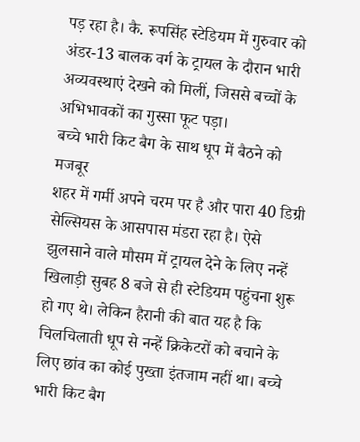पड़ रहा है। कै. रूपसिंह स्टेडियम में गुरुवार को अंडर-13 बालक वर्ग के ट्रायल के दौरान भारी अव्यवस्थाएं देखने को मिलीं, जिससे बच्चों के अभिभावकों का गुस्सा फूट पड़ा।
बच्चे भारी किट बैग के साथ धूप में बैठने को मजबूर
शहर में गर्मी अपने चरम पर है और पारा 40 डिग्री सेल्सियस के आसपास मंडरा रहा है। ऐसे झुलसाने वाले मौसम में ट्रायल देने के लिए नन्हें खिलाड़ी सुबह 8 बजे से ही स्टेडियम पहुंचना शुरू हो गए थे। लेकिन हैरानी की बात यह है कि चिलचिलाती धूप से नन्हें क्रिकेटरों को बचाने के लिए छांव का कोई पुख्ता इंतजाम नहीं था। बच्चे भारी किट बैग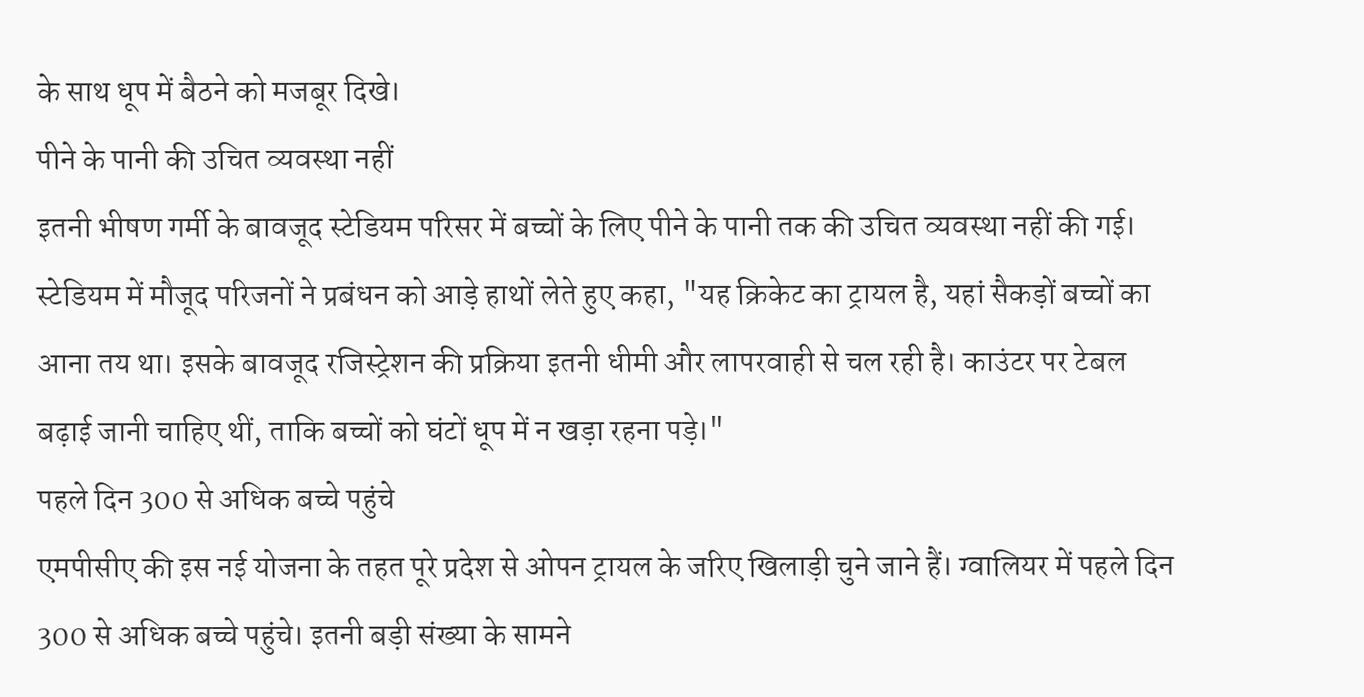के साथ धूप में बैठने को मजबूर दिखे।
पीने के पानी की उचित व्यवस्था नहीं
इतनी भीषण गर्मी के बावजूद स्टेडियम परिसर में बच्चों के लिए पीने के पानी तक की उचित व्यवस्था नहीं की गई। स्टेडियम में मौजूद परिजनों ने प्रबंधन को आड़े हाथों लेते हुए कहा, "यह क्रिकेट का ट्रायल है, यहां सैकड़ों बच्चों का आना तय था। इसके बावजूद रजिस्ट्रेशन की प्रक्रिया इतनी धीमी और लापरवाही से चल रही है। काउंटर पर टेबल बढ़ाई जानी चाहिए थीं, ताकि बच्चों को घंटों धूप में न खड़ा रहना पड़े।"
पहले दिन 300 से अधिक बच्चे पहुंचे
एमपीसीए की इस नई योजना के तहत पूरे प्रदेश से ओपन ट्रायल के जरिए खिलाड़ी चुने जाने हैं। ग्वालियर में पहले दिन 300 से अधिक बच्चे पहुंचे। इतनी बड़ी संख्या के सामने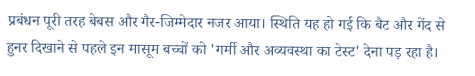प्रबंधन पूरी तरह बेबस और गैर-जिम्मेदार नजर आया। स्थिति यह हो गई कि बैट और गेंद से हुनर दिखाने से पहले इन मासूम बच्चों को 'गर्मी और अव्यवस्था का टेस्ट' देना पड़ रहा है।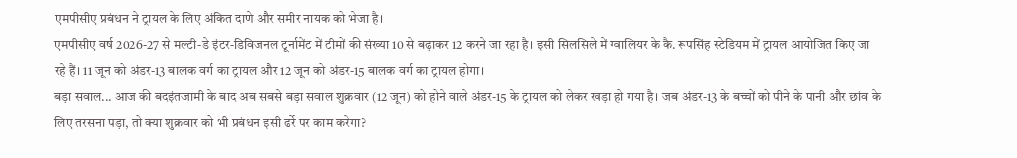एमपीसीए प्रबंधन ने ट्रायल के लिए अंकित दाणे और समीर नायक को भेजा है।
एमपीसीए वर्ष 2026-27 से मल्टी-डे इंटर-डिविजनल टूर्नामेंट में टीमों की संख्या 10 से बढ़ाकर 12 करने जा रहा है। इसी सिलसिले में ग्वालियर के कै. रूपसिंह स्टेडियम में ट्रायल आयोजित किए जा रहे हैं। 11 जून को अंडर-13 बालक वर्ग का ट्रायल और 12 जून को अंडर-15 बालक वर्ग का ट्रायल होगा।
बड़ा सवाल... आज की बदइंतजामी के बाद अब सबसे बड़ा सवाल शुक्रवार (12 जून) को होने वाले अंडर-15 के ट्रायल को लेकर खड़ा हो गया है। जब अंडर-13 के बच्चों को पीने के पानी और छांव के लिए तरसना पड़ा, तो क्या शुक्रवार को भी प्रबंधन इसी ढर्रे पर काम करेगा?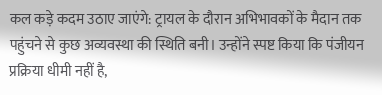कल कड़े कदम उठाए जाएंगे: ट्रायल के दौरान अभिभावकों के मैदान तक पहुंचने से कुछ अव्यवस्था की स्थिति बनी। उन्होंने स्पष्ट किया कि पंजीयन प्रक्रिया धीमी नहीं है,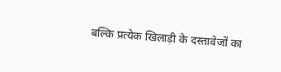बल्कि प्रत्येक खिलाड़ी के दस्तावेजों का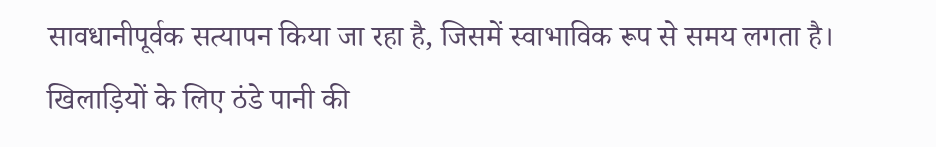सावधानीपूर्वक सत्यापन किया जा रहा है, जिसमें स्वाभाविक रूप से समय लगता है। खिलाड़ियों के लिए ठंडे पानी की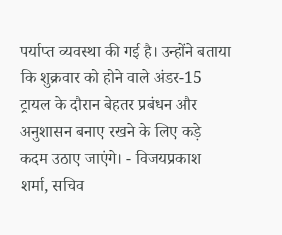पर्याप्त व्यवस्था की गई है। उन्होंने बताया कि शुक्रवार को होने वाले अंडर-15 ट्रायल के दौरान बेहतर प्रबंधन और अनुशासन बनाए रखने के लिए कड़े कदम उठाए जाएंगे। - विजयप्रकाश शर्मा, सचिव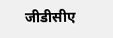जीडीसीए